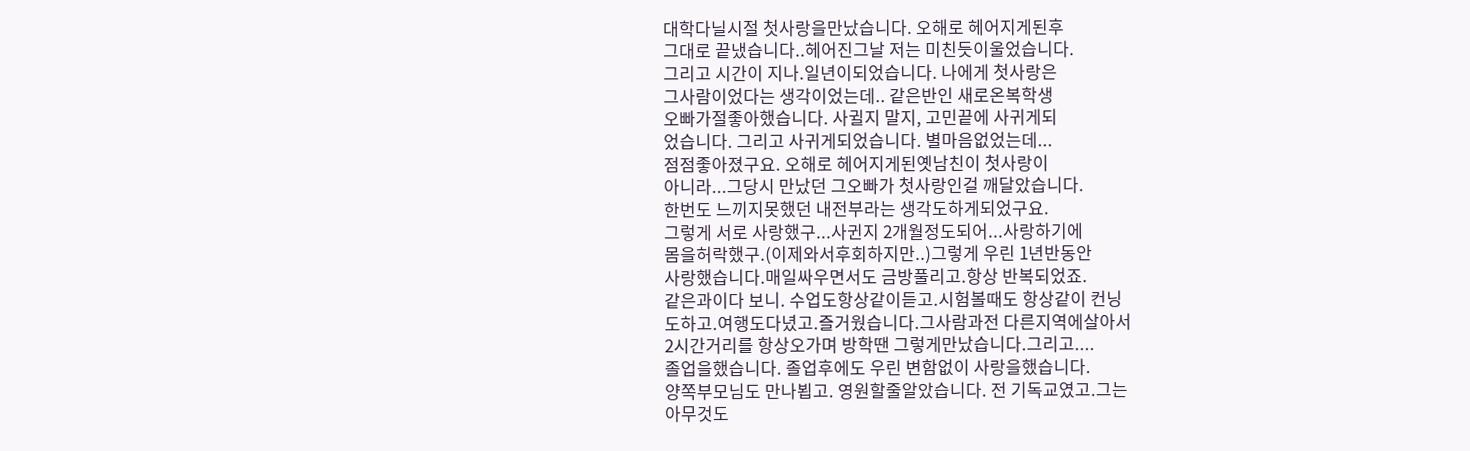대학다닐시절 첫사랑을만났습니다. 오해로 헤어지게된후
그대로 끝냈습니다..헤어진그날 저는 미친듯이울었습니다.
그리고 시간이 지나.일년이되었습니다. 나에게 첫사랑은
그사람이었다는 생각이었는데.. 같은반인 새로온복학생
오빠가절좋아했습니다. 사귈지 말지, 고민끝에 사귀게되
었습니다. 그리고 사귀게되었습니다. 별마음없었는데...
점점좋아졌구요. 오해로 헤어지게된옛남친이 첫사랑이
아니라...그당시 만났던 그오빠가 첫사랑인걸 깨달았습니다.
한번도 느끼지못했던 내전부라는 생각도하게되었구요.
그렇게 서로 사랑했구...사귄지 2개월정도되어...사랑하기에
몸을허락했구.(이제와서후회하지만..)그렇게 우린 1년반동안
사랑했습니다.매일싸우면서도 금방풀리고.항상 반복되었죠.
같은과이다 보니. 수업도항상같이듣고.시험볼때도 항상같이 컨닝
도하고.여행도다녔고.즐거웠습니다.그사람과전 다른지역에살아서
2시간거리를 항상오가며 방학땐 그렇게만났습니다.그리고....
졸업을했습니다. 졸업후에도 우린 변함없이 사랑을했습니다.
양쪽부모님도 만나뵙고. 영원할줄알았습니다. 전 기독교였고.그는
아무것도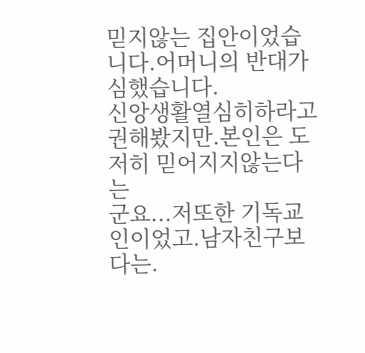믿지않는 집안이었습니다.어머니의 반대가 심했습니다.
신앙생활열심히하라고 권해봤지만.본인은 도저히 믿어지지않는다는
군요...저또한 기독교인이었고.남자친구보다는.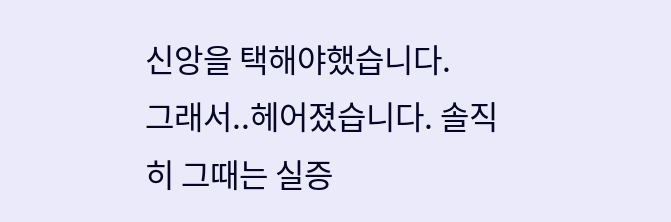신앙을 택해야했습니다.
그래서..헤어졌습니다. 솔직히 그때는 실증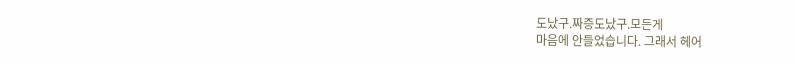도났구.짜증도났구.모든게
마음에 안들었습니다. 그래서 헤어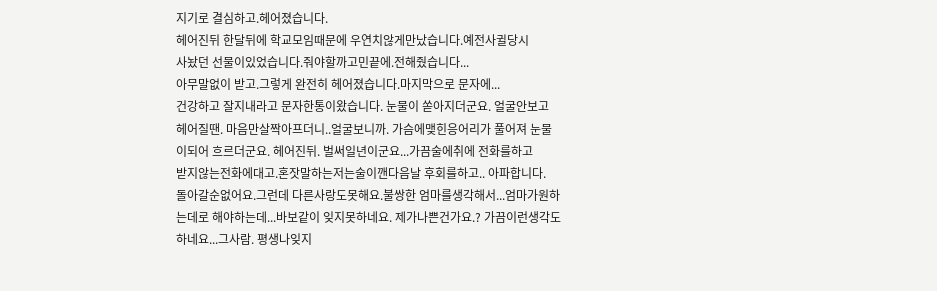지기로 결심하고.헤어졌습니다.
헤어진뒤 한달뒤에 학교모임때문에 우연치않게만났습니다.예전사귈당시
사놨던 선물이있었습니다.줘야할까고민끝에.전해줬습니다...
아무말없이 받고.그렇게 완전히 헤어졌습니다.마지막으로 문자에...
건강하고 잘지내라고 문자한통이왔습니다. 눈물이 쏟아지더군요. 얼굴안보고
헤어질땐. 마음만살짝아프더니..얼굴보니까. 가슴에맺힌응어리가 풀어져 눈물
이되어 흐르더군요. 헤어진뒤. 벌써일년이군요...가끔술에취에 전화를하고
받지않는전화에대고.혼잣말하는저는술이깬다음날 후회를하고.. 아파합니다.
돌아갈순없어요.그런데 다른사랑도못해요.불쌍한 엄마를생각해서...엄마가원하
는데로 해야하는데...바보같이 잊지못하네요. 제가나쁜건가요.? 가끔이런생각도
하네요...그사람. 평생나잊지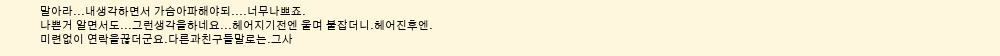말아라...내생각하면서 가슴아파해야되....너무나쁘죠.
나쁜거 알면서도...그런생각을하네요...헤어지기전엔 울며 붙잡더니.헤어진후엔.
미련없이 연락을끊더군요.다른과친구들말로는.그사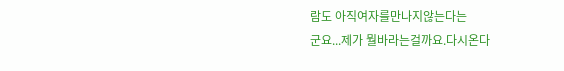람도 아직여자를만나지않는다는
군요...제가 뭘바라는걸까요.다시온다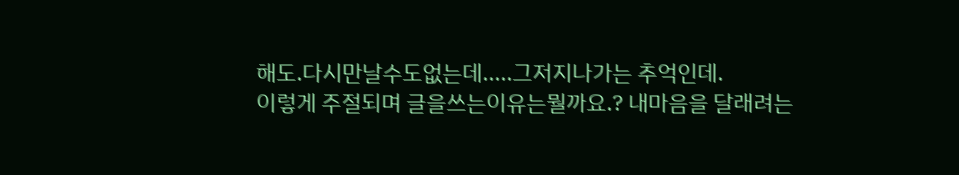해도.다시만날수도없는데.....그저지나가는 추억인데.
이렇게 주절되며 글을쓰는이유는뭘까요.? 내마음을 달래려는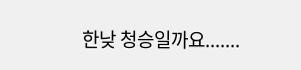한낮 청승일까요.......